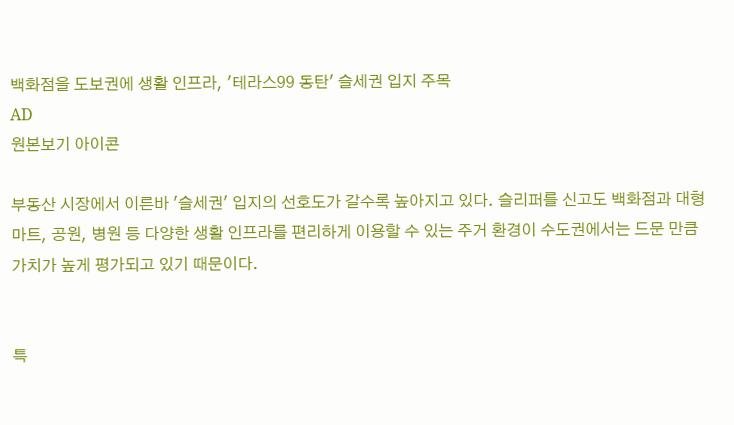백화점을 도보권에 생활 인프라, '테라스99 동탄' 슬세권 입지 주목
AD
원본보기 아이콘

부동산 시장에서 이른바 '슬세권' 입지의 선호도가 갈수록 높아지고 있다. 슬리퍼를 신고도 백화점과 대형마트, 공원, 병원 등 다양한 생활 인프라를 편리하게 이용할 수 있는 주거 환경이 수도권에서는 드문 만큼 가치가 높게 평가되고 있기 때문이다.


특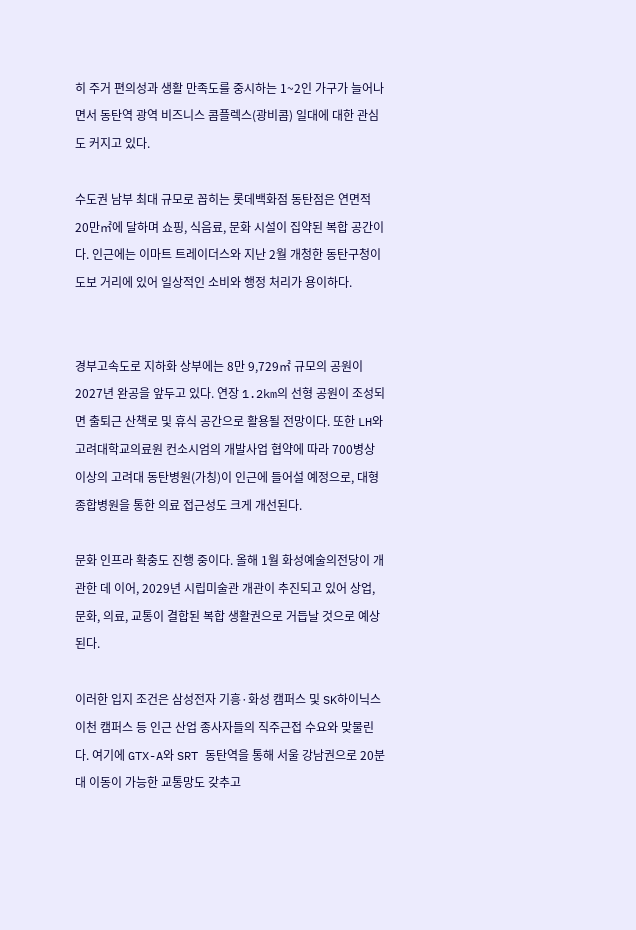히 주거 편의성과 생활 만족도를 중시하는 1~2인 가구가 늘어나면서 동탄역 광역 비즈니스 콤플렉스(광비콤) 일대에 대한 관심도 커지고 있다.

수도권 남부 최대 규모로 꼽히는 롯데백화점 동탄점은 연면적 20만㎡에 달하며 쇼핑, 식음료, 문화 시설이 집약된 복합 공간이다. 인근에는 이마트 트레이더스와 지난 2월 개청한 동탄구청이 도보 거리에 있어 일상적인 소비와 행정 처리가 용이하다.


경부고속도로 지하화 상부에는 8만 9,729㎡ 규모의 공원이 2027년 완공을 앞두고 있다. 연장 1.2km의 선형 공원이 조성되면 출퇴근 산책로 및 휴식 공간으로 활용될 전망이다. 또한 LH와 고려대학교의료원 컨소시엄의 개발사업 협약에 따라 700병상 이상의 고려대 동탄병원(가칭)이 인근에 들어설 예정으로, 대형 종합병원을 통한 의료 접근성도 크게 개선된다.

문화 인프라 확충도 진행 중이다. 올해 1월 화성예술의전당이 개관한 데 이어, 2029년 시립미술관 개관이 추진되고 있어 상업, 문화, 의료, 교통이 결합된 복합 생활권으로 거듭날 것으로 예상된다.

이러한 입지 조건은 삼성전자 기흥·화성 캠퍼스 및 SK하이닉스 이천 캠퍼스 등 인근 산업 종사자들의 직주근접 수요와 맞물린다. 여기에 GTX-A와 SRT 동탄역을 통해 서울 강남권으로 20분대 이동이 가능한 교통망도 갖추고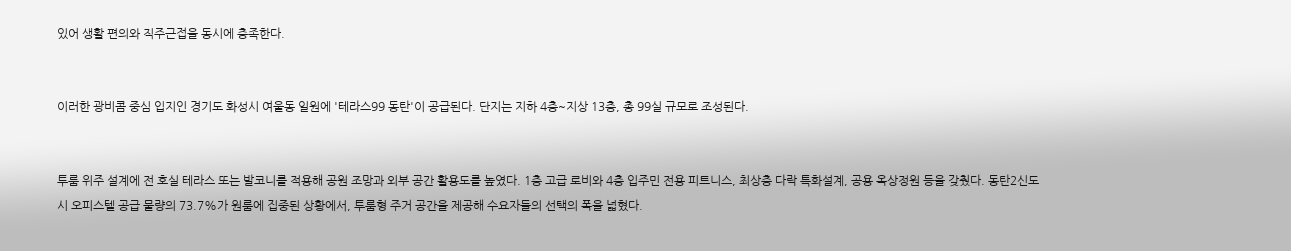있어 생활 편의와 직주근접을 동시에 충족한다.


이러한 광비콤 중심 입지인 경기도 화성시 여울동 일원에 '테라스99 동탄'이 공급된다. 단지는 지하 4층~지상 13층, 총 99실 규모로 조성된다.


투룸 위주 설계에 전 호실 테라스 또는 발코니를 적용해 공원 조망과 외부 공간 활용도를 높였다. 1층 고급 로비와 4층 입주민 전용 피트니스, 최상층 다락 특화설계, 공용 옥상정원 등을 갖췄다. 동탄2신도시 오피스텔 공급 물량의 73.7%가 원룸에 집중된 상황에서, 투룸형 주거 공간을 제공해 수요자들의 선택의 폭을 넓혔다.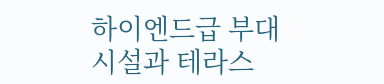하이엔드급 부대시설과 테라스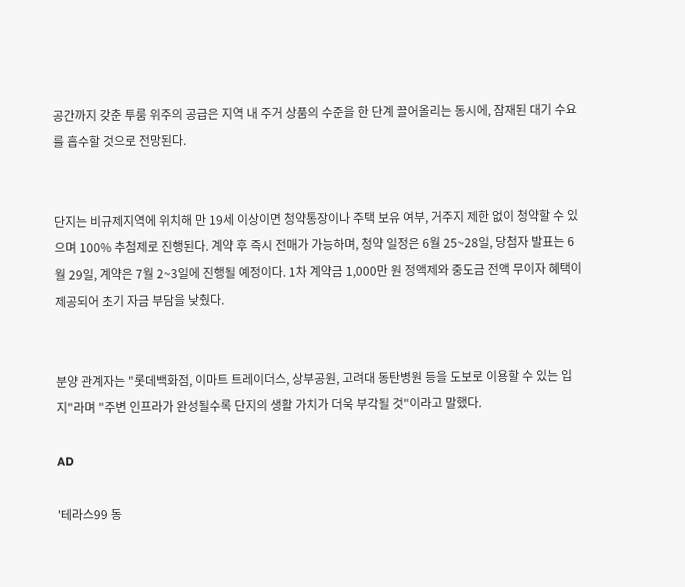공간까지 갖춘 투룸 위주의 공급은 지역 내 주거 상품의 수준을 한 단계 끌어올리는 동시에, 잠재된 대기 수요를 흡수할 것으로 전망된다.


단지는 비규제지역에 위치해 만 19세 이상이면 청약통장이나 주택 보유 여부, 거주지 제한 없이 청약할 수 있으며 100% 추첨제로 진행된다. 계약 후 즉시 전매가 가능하며, 청약 일정은 6월 25~28일, 당첨자 발표는 6월 29일, 계약은 7월 2~3일에 진행될 예정이다. 1차 계약금 1,000만 원 정액제와 중도금 전액 무이자 혜택이 제공되어 초기 자금 부담을 낮췄다.


분양 관계자는 "롯데백화점, 이마트 트레이더스, 상부공원, 고려대 동탄병원 등을 도보로 이용할 수 있는 입지"라며 "주변 인프라가 완성될수록 단지의 생활 가치가 더욱 부각될 것"이라고 말했다.

AD

'테라스99 동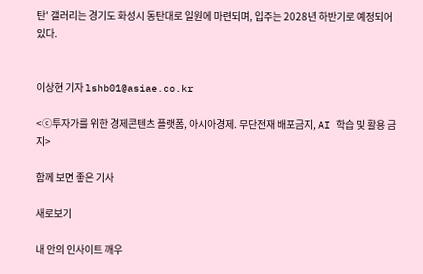탄' 갤러리는 경기도 화성시 동탄대로 일원에 마련되며, 입주는 2028년 하반기로 예정되어 있다.


이상현 기자 lshb01@asiae.co.kr

<ⓒ투자가를 위한 경제콘텐츠 플랫폼, 아시아경제. 무단전재 배포금지, AI 학습 및 활용 금지>

함께 보면 좋은 기사

새로보기

내 안의 인사이트 깨우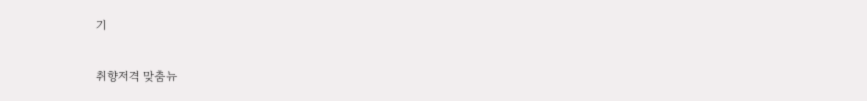기

취향저격 맞춤뉴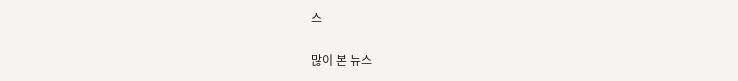스

많이 본 뉴스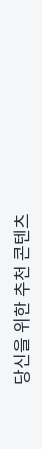당신을 위한 추천 콘텐츠